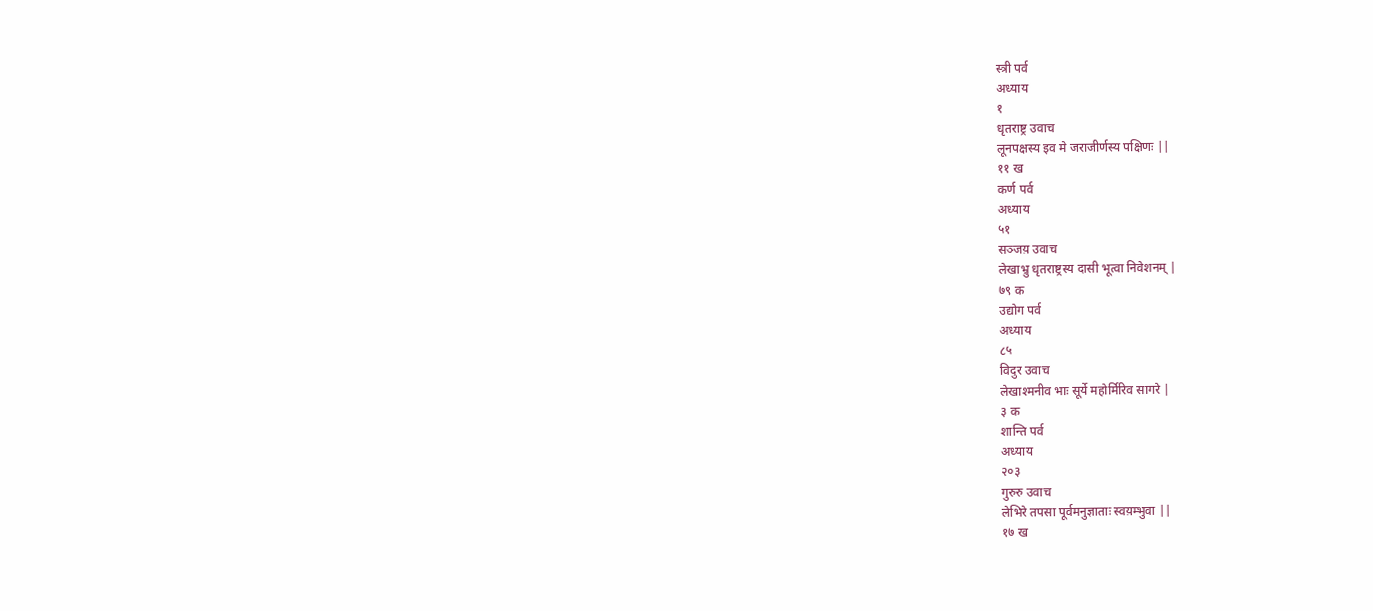स्त्री पर्व
अध्याय
१
धृतराष्ट्र उवाच
लूनपक्षस्य इव मे जराजीर्णस्य पक्षिणः ||
११ ख
कर्ण पर्व
अध्याय
५१
सञ्जय़ उवाच
लेखाभ्रु धृतराष्ट्रस्य दासी भूत्वा निवेशनम् |
७९ क
उद्योग पर्व
अध्याय
८५
विदुर उवाच
लेखाश्मनीव भाः सूर्ये महोर्मिरिव सागरे |
३ क
शान्ति पर्व
अध्याय
२०३
गुरुरु उवाच
लेभिरे तपसा पूर्वमनुज्ञाताः स्वय़म्भुवा ||
१७ ख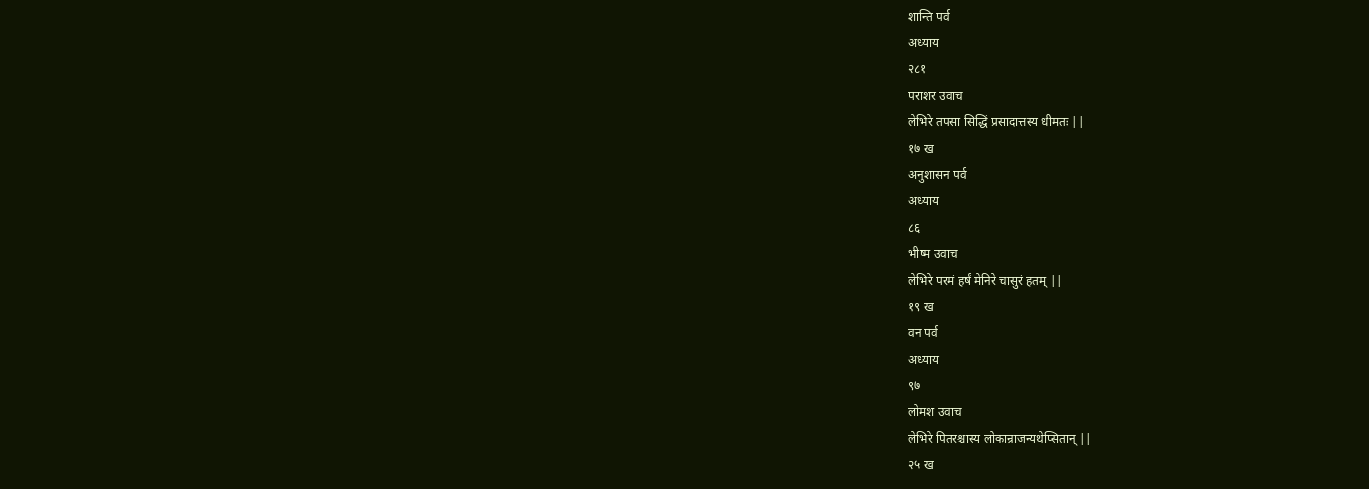शान्ति पर्व
अध्याय
२८१
पराशर उवाच
लेभिरे तपसा सिद्धिं प्रसादात्तस्य धीमतः ||
१७ ख
अनुशासन पर्व
अध्याय
८६
भीष्म उवाच
लेभिरे परमं हर्षं मेनिरे चासुरं हतम् ||
१९ ख
वन पर्व
अध्याय
९७
लोमश उवाच
लेभिरे पितरश्चास्य लोकान्राजन्यथेप्सितान् ||
२५ ख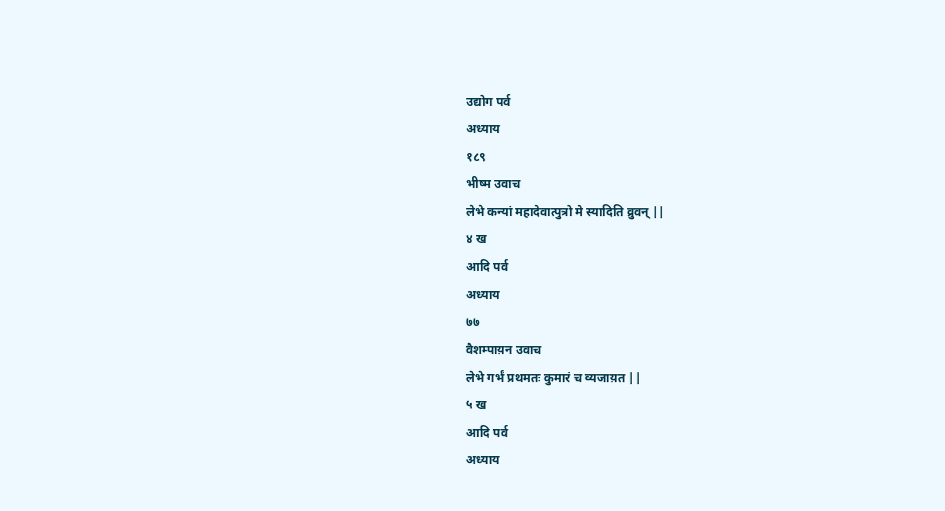उद्योग पर्व
अध्याय
१८९
भीष्म उवाच
लेभे कन्यां महादेवात्पुत्रो मे स्यादिति व्रुवन् ||
४ ख
आदि पर्व
अध्याय
७७
वैशम्पाय़न उवाच
लेभे गर्भं प्रथमतः कुमारं च व्यजाय़त ||
५ ख
आदि पर्व
अध्याय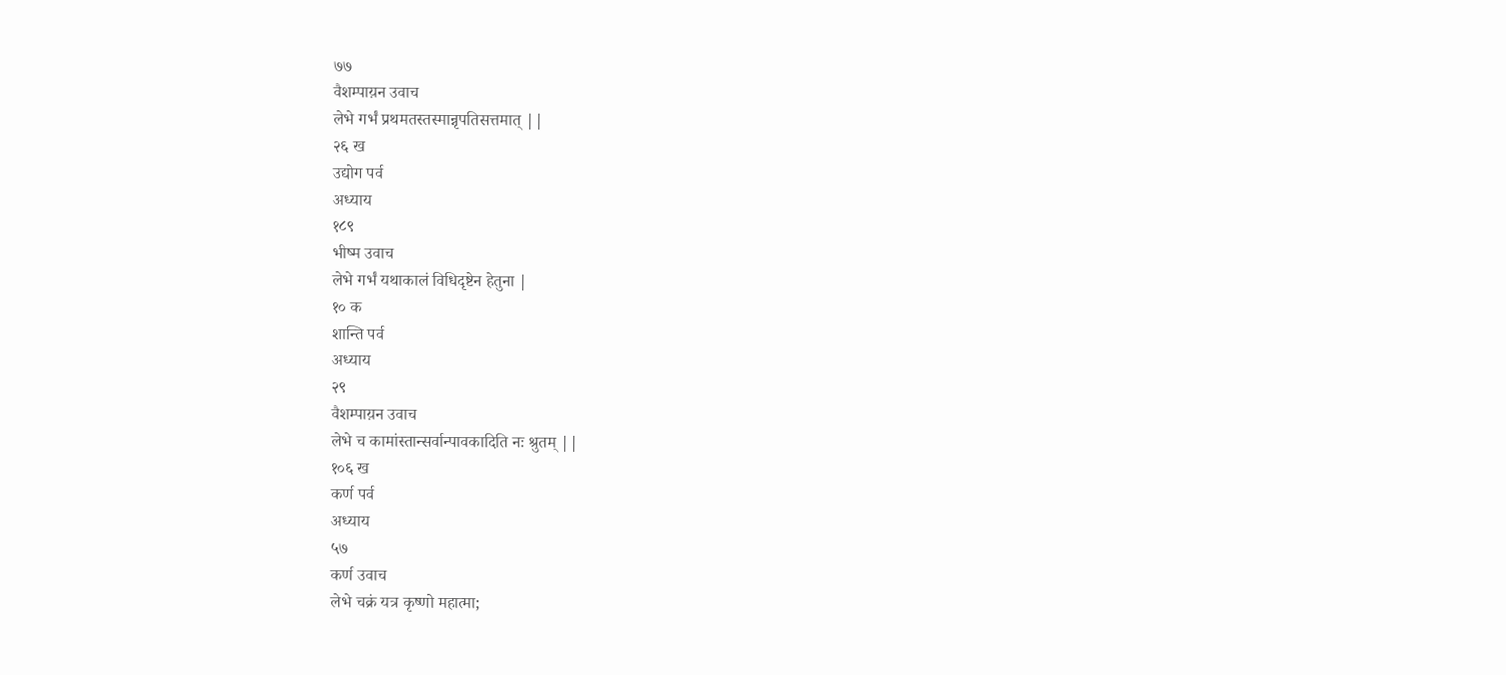७७
वैशम्पाय़न उवाच
लेभे गर्भं प्रथमतस्तस्मान्नृपतिसत्तमात् ||
२६ ख
उद्योग पर्व
अध्याय
१८९
भीष्म उवाच
लेभे गर्भं यथाकालं विधिदृष्टेन हेतुना |
१० क
शान्ति पर्व
अध्याय
२९
वैशम्पाय़न उवाच
लेभे च कामांस्तान्सर्वान्पावकादिति नः श्रुतम् ||
१०६ ख
कर्ण पर्व
अध्याय
५७
कर्ण उवाच
लेभे चक्रं यत्र कृष्णो महात्मा;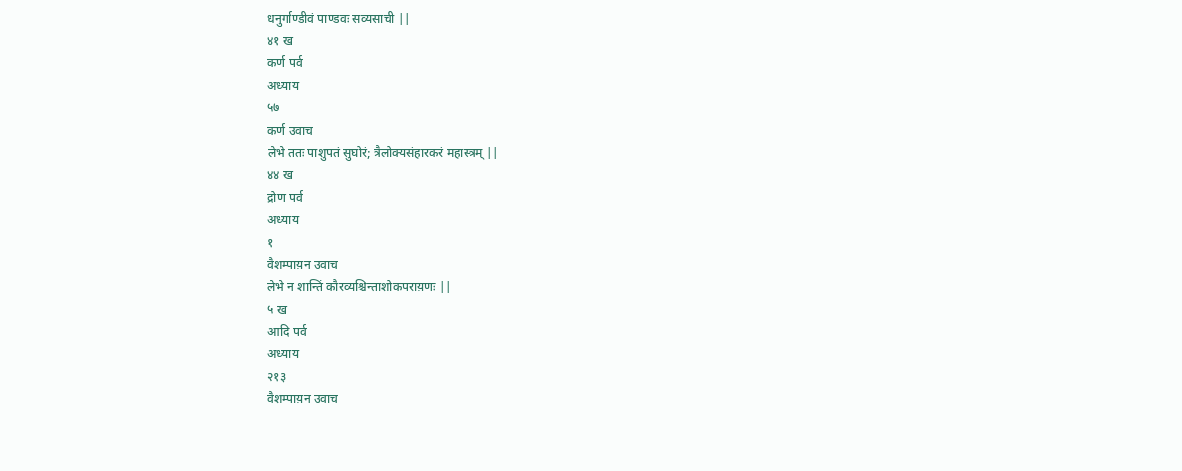धनुर्गाण्डीवं पाण्डवः सव्यसाची ||
४१ ख
कर्ण पर्व
अध्याय
५७
कर्ण उवाच
लेभे ततः पाशुपतं सुघोरं; त्रैलोक्यसंहारकरं महास्त्रम् ||
४४ ख
द्रोण पर्व
अध्याय
१
वैशम्पाय़न उवाच
लेभे न शान्तिं कौरव्यश्चिन्ताशोकपराय़णः ||
५ ख
आदि पर्व
अध्याय
२१३
वैशम्पाय़न उवाच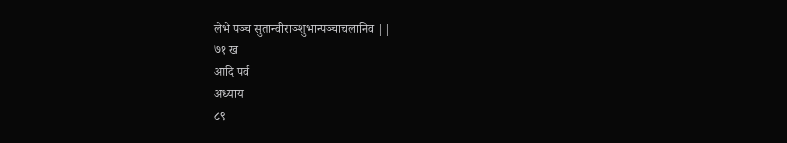लेभे पञ्च सुतान्वीराञ्शुभान्पञ्चाचलानिव ||
७१ ख
आदि पर्व
अध्याय
८९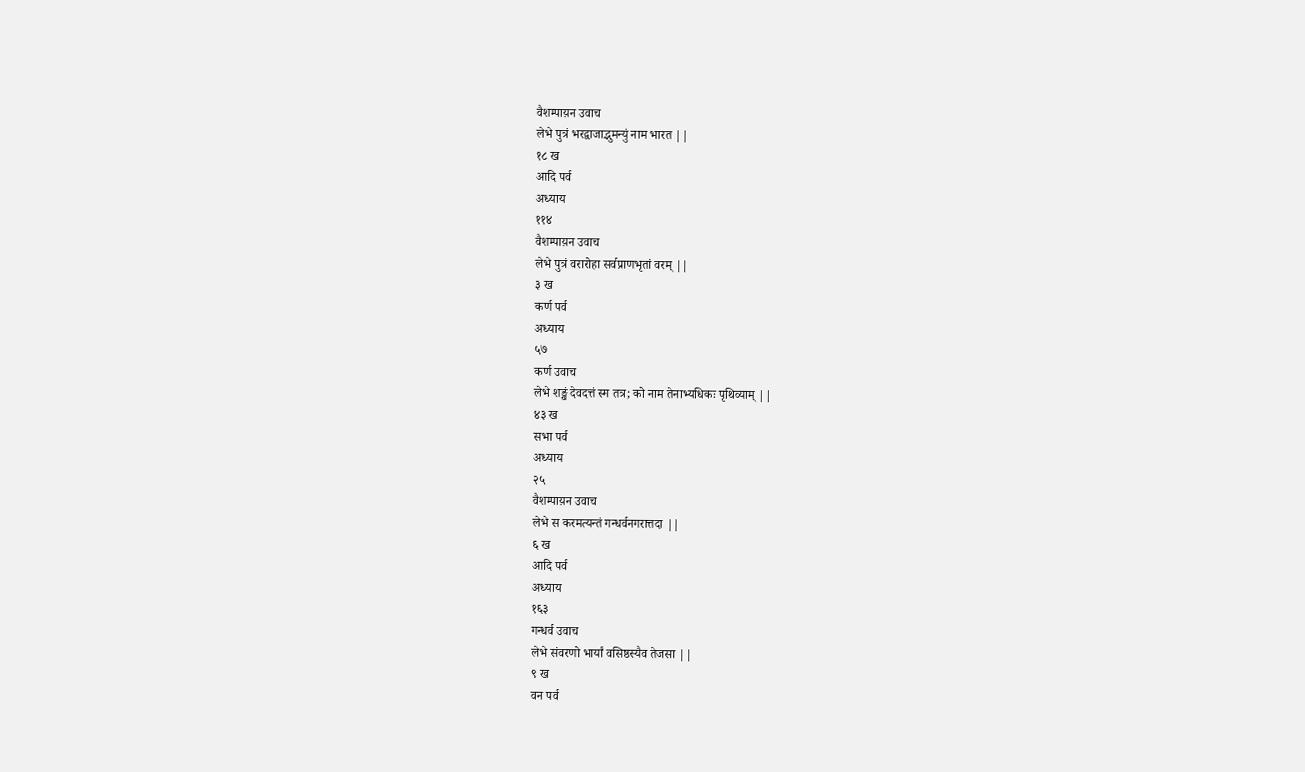वैशम्पाय़न उवाच
लेभे पुत्रं भरद्वाजाद्भुमन्युं नाम भारत ||
१८ ख
आदि पर्व
अध्याय
११४
वैशम्पाय़न उवाच
लेभे पुत्रं वरारोहा सर्वप्राणभृतां वरम् ||
३ ख
कर्ण पर्व
अध्याय
५७
कर्ण उवाच
लेभे शङ्खं देवदत्तं स्म तत्र; को नाम तेनाभ्यधिकः पृथिव्याम् ||
४३ ख
सभा पर्व
अध्याय
२५
वैशम्पाय़न उवाच
लेभे स करमत्यन्तं गन्धर्वनगरात्तदा ||
६ ख
आदि पर्व
अध्याय
१६३
गन्धर्व उवाच
लेभे संवरणो भार्यां वसिष्ठस्यैव तेजसा ||
९ ख
वन पर्व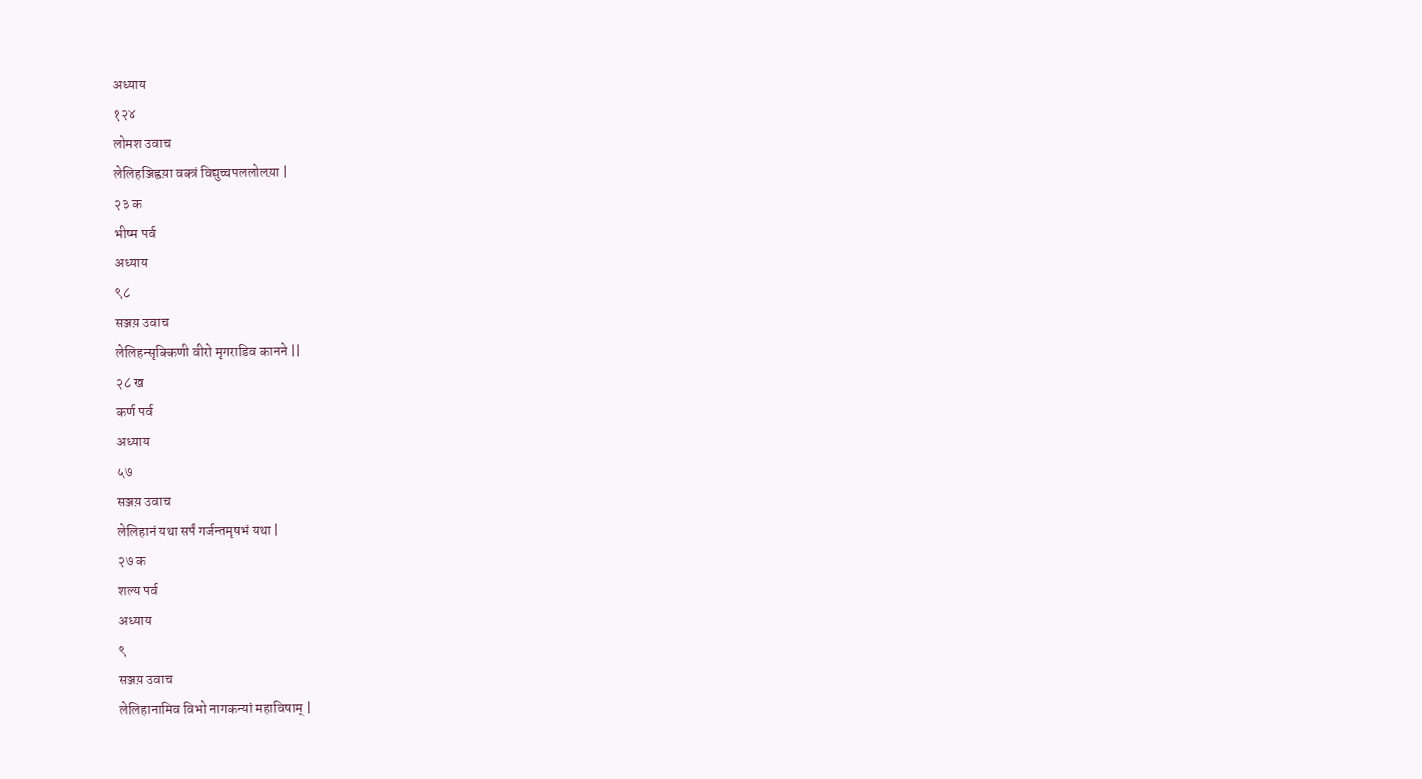अध्याय
१२४
लोमश उवाच
लेलिहञ्जिह्वय़ा वक्त्रं विद्युच्चपललोलय़ा |
२३ क
भीष्म पर्व
अध्याय
९८
सञ्जय़ उवाच
लेलिहन्सृक्किणी वीरो मृगराडिव कानने ||
२८ ख
कर्ण पर्व
अध्याय
५७
सञ्जय़ उवाच
लेलिहानं यथा सर्पं गर्जन्तमृषभं यथा |
२७ क
शल्य पर्व
अध्याय
९
सञ्जय़ उवाच
लेलिहानामिव विभो नागकन्यां महाविषाम् |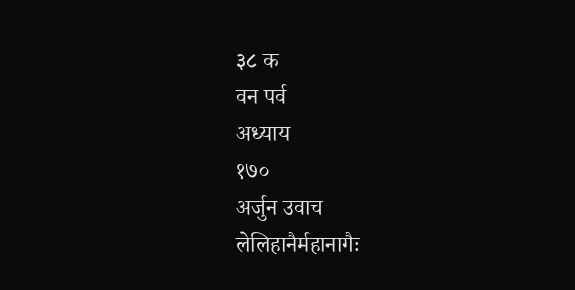३८ क
वन पर्व
अध्याय
१७०
अर्जुन उवाच
लेलिहानैर्महानागैः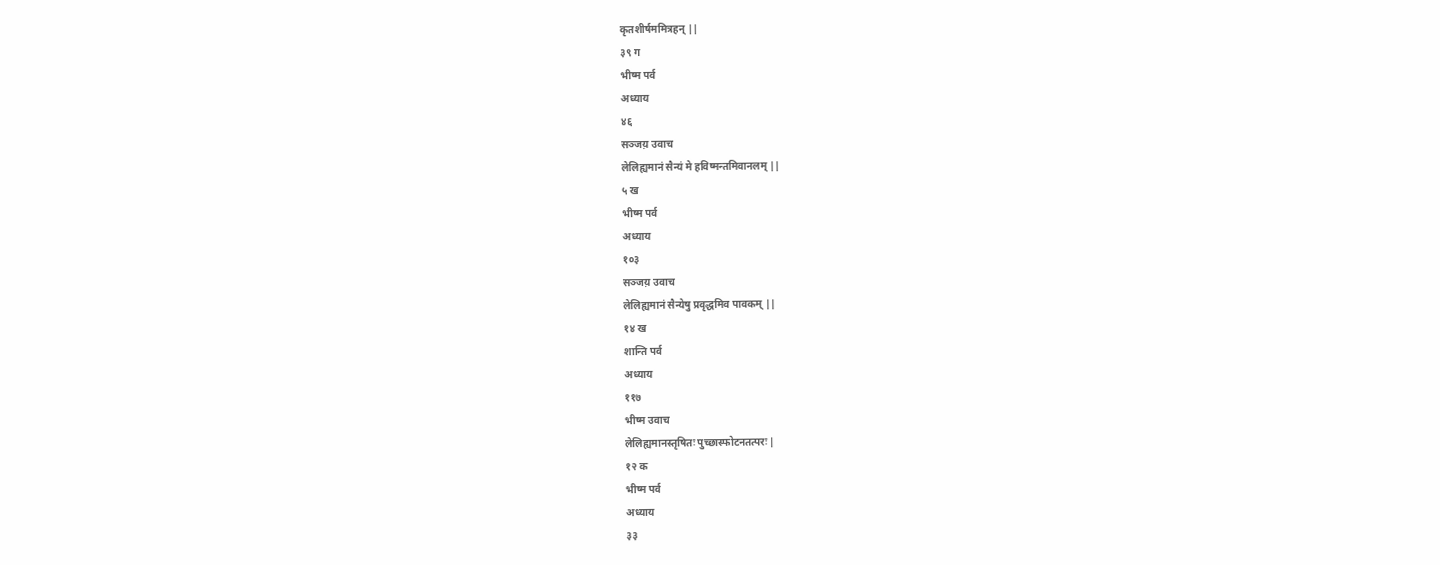कृतशीर्षममित्रहन् ||
३९ ग
भीष्म पर्व
अध्याय
४६
सञ्जय़ उवाच
लेलिह्यमानं सैन्यं मे हविष्मन्तमिवानलम् ||
५ ख
भीष्म पर्व
अध्याय
१०३
सञ्जय़ उवाच
लेलिह्यमानं सैन्येषु प्रवृद्धमिव पावकम् ||
१४ ख
शान्ति पर्व
अध्याय
११७
भीष्म उवाच
लेलिह्यमानस्तृषितः पुच्छास्फोटनतत्परः |
१२ क
भीष्म पर्व
अध्याय
३३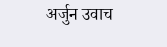अर्जुन उवाच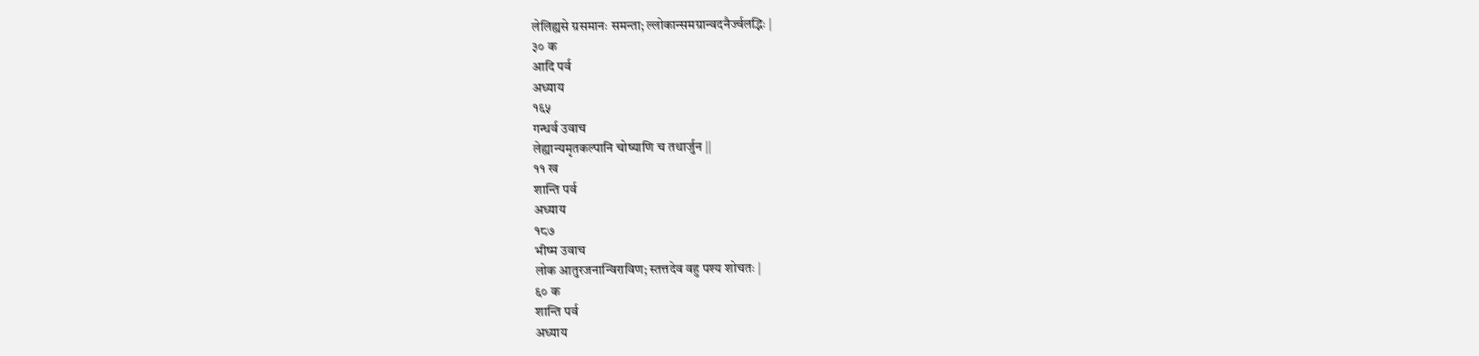लेलिह्यसे ग्रसमानः समन्ता; ल्लोकान्समग्रान्वदनैर्ज्वलद्भिः |
३० क
आदि पर्व
अध्याय
१६५
गन्धर्व उवाच
लेह्यान्यमृतकल्पानि चोष्याणि च तथार्जुन ||
११ ख
शान्ति पर्व
अध्याय
१८७
भीष्म उवाच
लोक आतुरजनान्विराविण; स्तत्तदेव वहु पश्य शोचतः |
६० क
शान्ति पर्व
अध्याय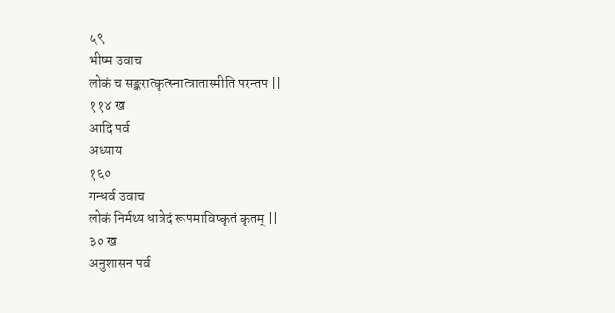५९
भीष्म उवाच
लोकं च सङ्करात्कृत्स्नात्त्रातास्मीति परन्तप ||
११४ ख
आदि पर्व
अध्याय
१६०
गन्धर्व उवाच
लोकं निर्मथ्य धात्रेदं रूपमाविष्कृतं कृतम् ||
३० ख
अनुशासन पर्व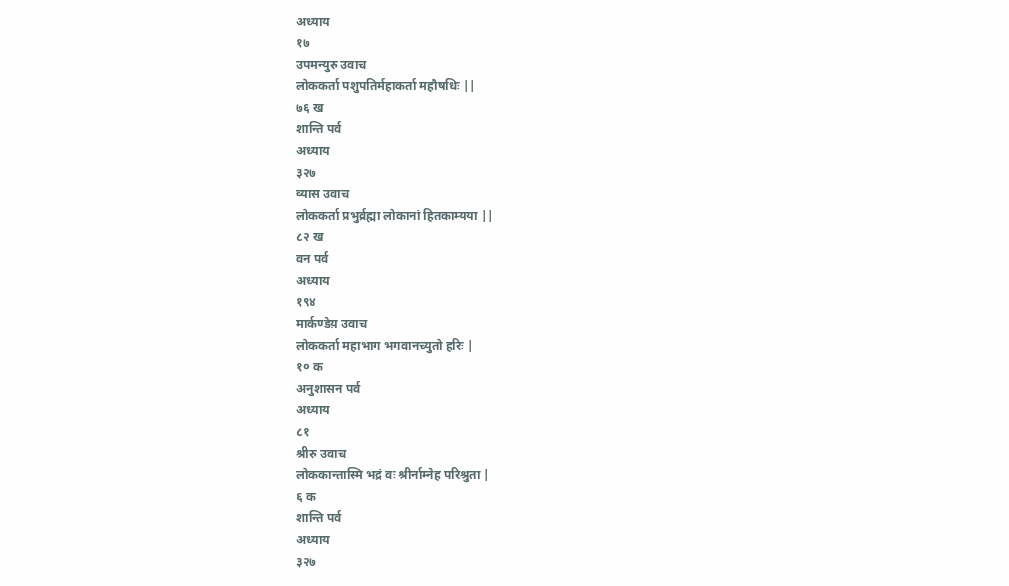अध्याय
१७
उपमन्युरु उवाच
लोककर्ता पशुपतिर्महाकर्ता महौषधिः ||
७६ ख
शान्ति पर्व
अध्याय
३२७
व्यास उवाच
लोककर्ता प्रभुर्व्रह्मा लोकानां हितकाम्यया ||
८२ ख
वन पर्व
अध्याय
१९४
मार्कण्डेय़ उवाच
लोककर्ता महाभाग भगवानच्युतो हरिः |
१० क
अनुशासन पर्व
अध्याय
८१
श्रीरु उवाच
लोककान्तास्मि भद्रं वः श्रीर्नाम्नेह परिश्रुता |
६ क
शान्ति पर्व
अध्याय
३२७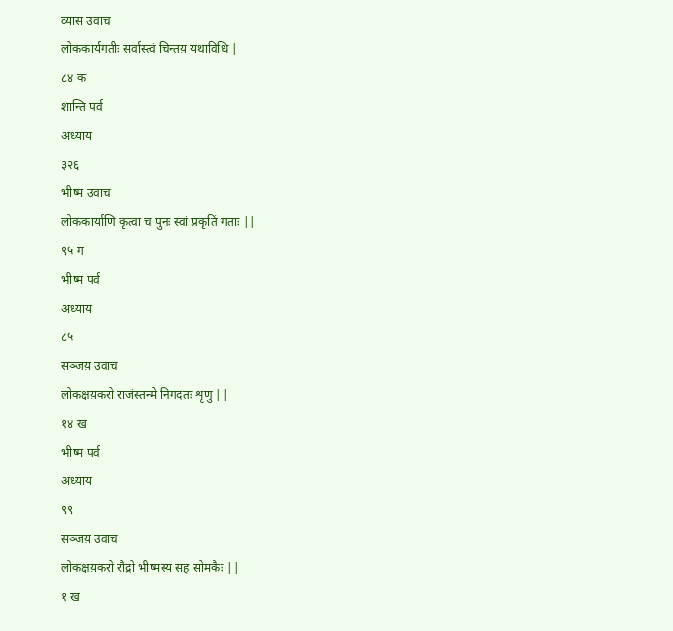व्यास उवाच
लोककार्यगतीः सर्वास्त्वं चिन्तय़ यथाविधि |
८४ क
शान्ति पर्व
अध्याय
३२६
भीष्म उवाच
लोककार्याणि कृत्वा च पुनः स्वां प्रकृतिं गताः ||
९५ ग
भीष्म पर्व
अध्याय
८५
सञ्जय़ उवाच
लोकक्षय़करो राजंस्तन्मे निगदतः शृणु ||
१४ ख
भीष्म पर्व
अध्याय
९९
सञ्जय़ उवाच
लोकक्षय़करो रौद्रो भीष्मस्य सह सोमकैः ||
१ ख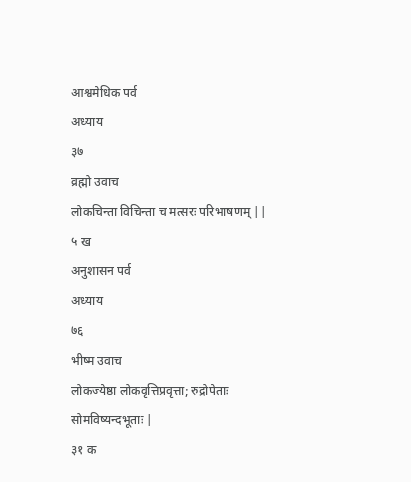आश्वमेधिक पर्व
अध्याय
३७
व्रह्मो उवाच
लोकचिन्ता विचिन्ता च मत्सरः परिभाषणम् ||
५ ख
अनुशासन पर्व
अध्याय
७६
भीष्म उवाच
लोकज्येष्ठा लोकवृत्तिप्रवृत्ता; रुद्रोपेताः सोमविष्यन्दभूताः |
३१ क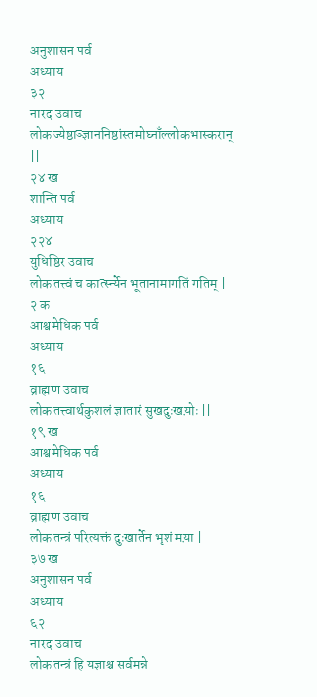अनुशासन पर्व
अध्याय
३२
नारद उवाच
लोकज्येष्ठाञ्ज्ञाननिष्ठांस्तमोघ्नाँल्लोकभास्करान् ||
२४ ख
शान्ति पर्व
अध्याय
२२४
युधिष्ठिर उवाच
लोकतत्त्वं च कार्त्स्न्येन भूतानामागतिं गतिम् |
२ क
आश्वमेधिक पर्व
अध्याय
१६
व्राह्मण उवाच
लोकतत्त्वार्थकुशलं ज्ञातारं सुखदुःखय़ोः ||
१९ ख
आश्वमेधिक पर्व
अध्याय
१६
व्राह्मण उवाच
लोकतन्त्रं परित्यक्तं दुःखार्तेन भृशं मय़ा |
३७ ख
अनुशासन पर्व
अध्याय
६२
नारद उवाच
लोकतन्त्रं हि यज्ञाश्च सर्वमन्ने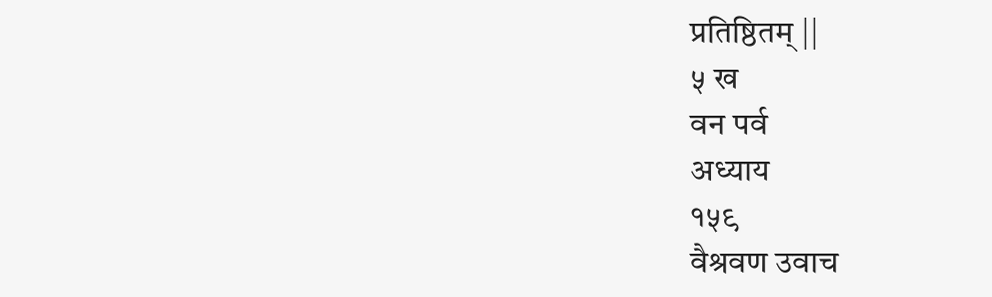प्रतिष्ठितम् ||
५ ख
वन पर्व
अध्याय
१५९
वैश्रवण उवाच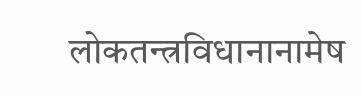लोकतन्त्रविधानानामेष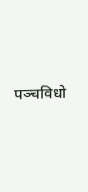पञ्चविधो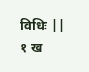विधिः ||
१ ख